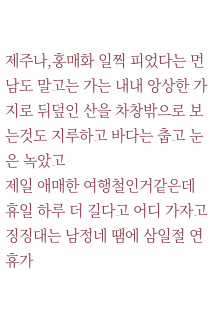제주나,홍매화 일찍 피었다는 먼 남도 말고는 가는 내내 앙상한 가지로 뒤덮인 산을 차창밖으로 보는것도 지루하고 바다는 춥고 눈은 녹았고
제일 애매한 여행철인거같은데 휴일 하루 더 길다고 어디 가자고 징징대는 남정네 땜에 삼일절 연휴가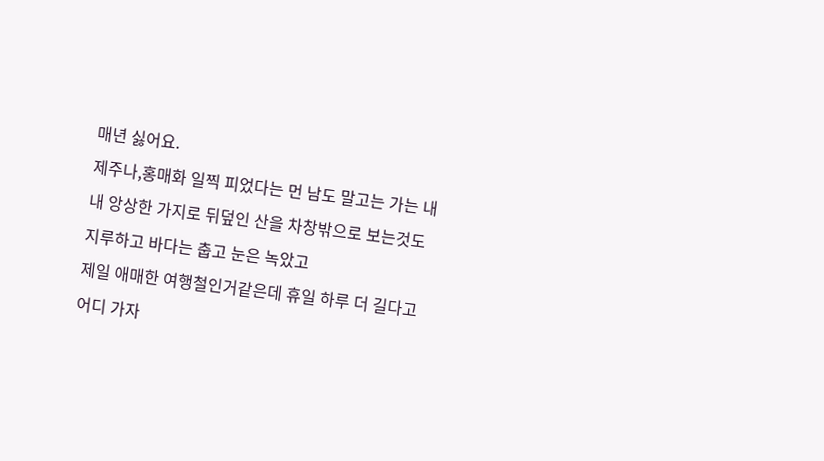매년 싫어요.
제주나,홍매화 일찍 피었다는 먼 남도 말고는 가는 내내 앙상한 가지로 뒤덮인 산을 차창밖으로 보는것도 지루하고 바다는 춥고 눈은 녹았고
제일 애매한 여행철인거같은데 휴일 하루 더 길다고 어디 가자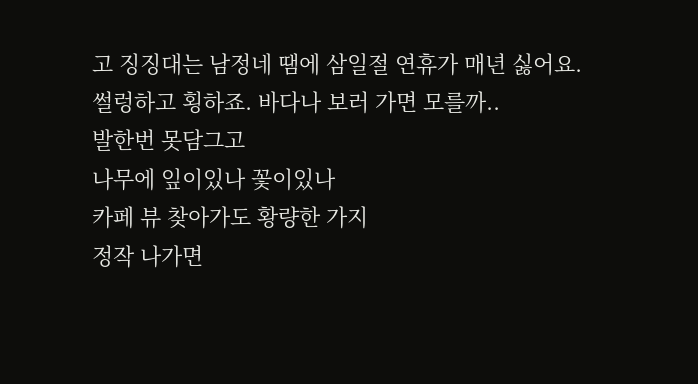고 징징대는 남정네 땜에 삼일절 연휴가 매년 싫어요.
썰렁하고 횡하죠. 바다나 보러 가면 모를까..
발한번 못담그고
나무에 잎이있나 꽃이있나
카페 뷰 찾아가도 황량한 가지
정작 나가면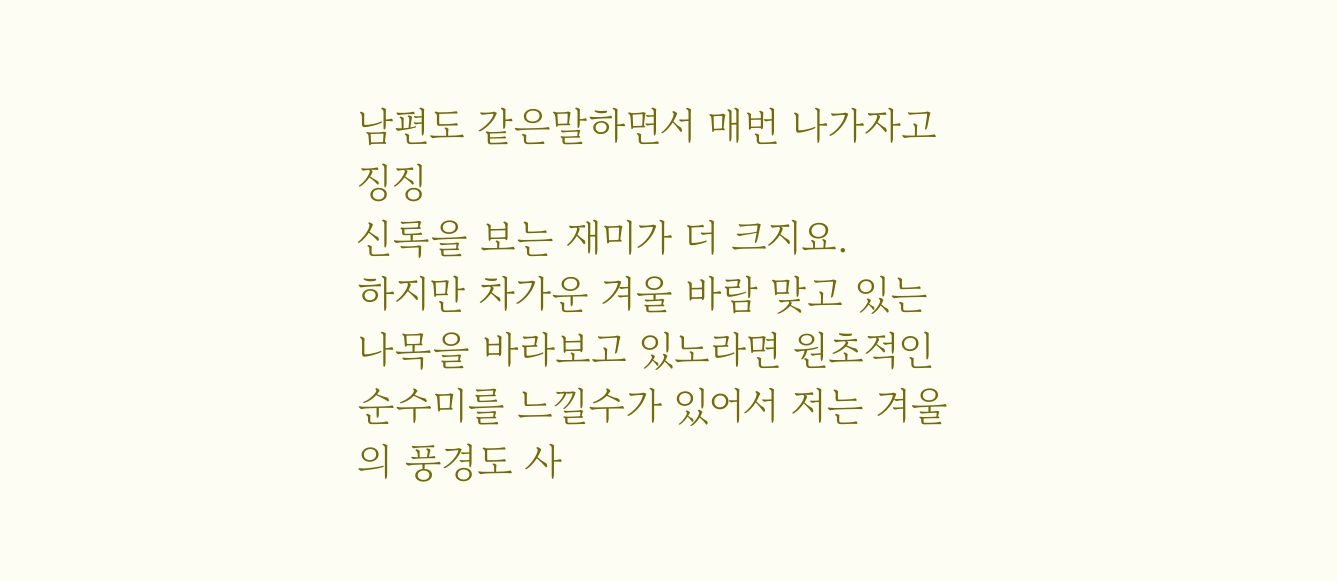남편도 같은말하면서 매번 나가자고 징징
신록을 보는 재미가 더 크지요.
하지만 차가운 겨울 바람 맞고 있는 나목을 바라보고 있노라면 원초적인 순수미를 느낄수가 있어서 저는 겨울의 풍경도 사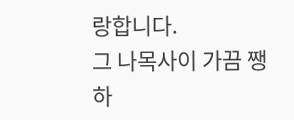랑합니다.
그 나목사이 가끔 쨍하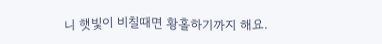니 햇빛이 비칠때면 황홀하기까지 해요.